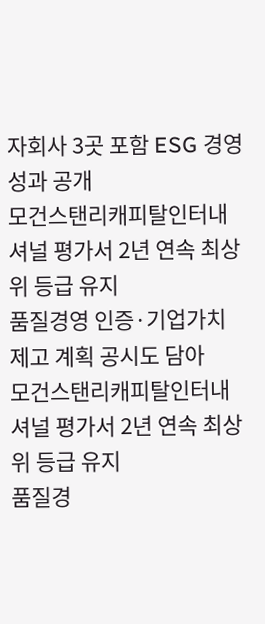자회사 3곳 포함 ESG 경영 성과 공개
모건스탠리캐피탈인터내셔널 평가서 2년 연속 최상위 등급 유지
품질경영 인증·기업가치 제고 계획 공시도 담아
모건스탠리캐피탈인터내셔널 평가서 2년 연속 최상위 등급 유지
품질경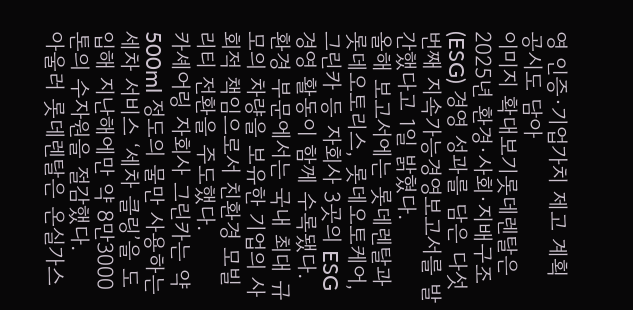영 인증·기업가치 제고 계획 공시도 담아
이미지 확대보기롯데렌탈은 2025년 환경·사회·지배구조(ESG) 경영 성과를 담은 다섯 번째 지속가능경영보고서를 발간했다고 1일 밝혔다.
올해 보고서에는 롯데렌탈과 롯데오토리스, 롯데오토케어, 그린카 등 자회사 3곳의 ESG 경영 활동이 함께 수록됐다.
환경 부문에서는 국내 최대 규모의 차량을 보유한 기업의 사회적 책임으로서 친환경 모빌리티 전환을 주도했다.
카셰어링 자회사 그린카는 약 500ml 정도의 물만 사용하는 세차 서비스 ‘세차 클링’을 도입해 지난해에만 약 8만3000톤의 수자원을 절감했다.
아울러 롯데렌탈은 온실가스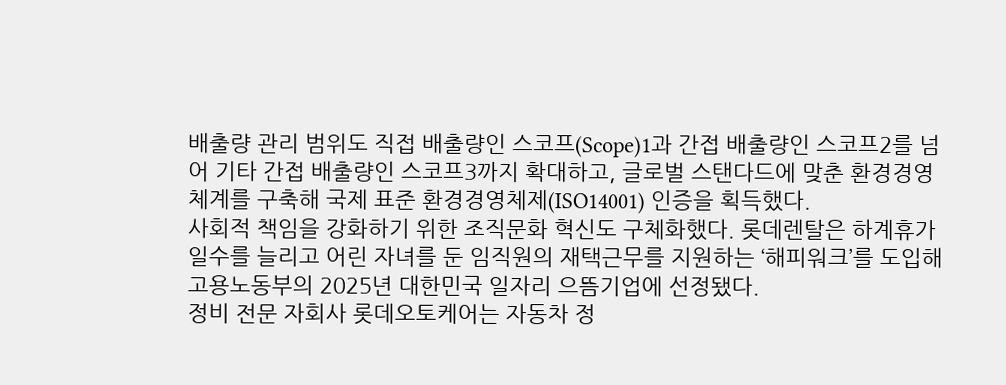배출량 관리 범위도 직접 배출량인 스코프(Scope)1과 간접 배출량인 스코프2를 넘어 기타 간접 배출량인 스코프3까지 확대하고, 글로벌 스탠다드에 맞춘 환경경영체계를 구축해 국제 표준 환경경영체제(ISO14001) 인증을 획득했다.
사회적 책임을 강화하기 위한 조직문화 혁신도 구체화했다. 롯데렌탈은 하계휴가 일수를 늘리고 어린 자녀를 둔 임직원의 재택근무를 지원하는 ‘해피워크’를 도입해 고용노동부의 2025년 대한민국 일자리 으뜸기업에 선정됐다.
정비 전문 자회사 롯데오토케어는 자동차 정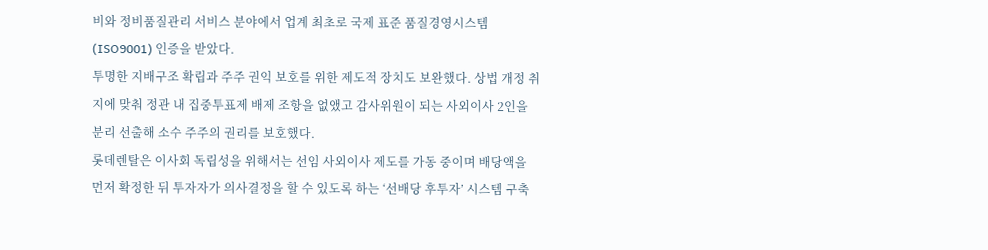비와 정비품질관리 서비스 분야에서 업계 최초로 국제 표준 품질경영시스템(ISO9001) 인증을 받았다.
투명한 지배구조 확립과 주주 권익 보호를 위한 제도적 장치도 보완했다. 상법 개정 취지에 맞춰 정관 내 집중투표제 배제 조항을 없앴고 감사위원이 되는 사외이사 2인을 분리 선출해 소수 주주의 권리를 보호했다.
롯데렌탈은 이사회 독립성을 위해서는 선임 사외이사 제도를 가동 중이며 배당액을 먼저 확정한 뒤 투자자가 의사결정을 할 수 있도록 하는 ‘선배당 후투자’ 시스템 구축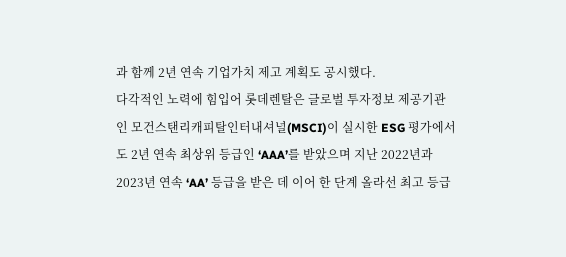과 함께 2년 연속 기업가치 제고 계획도 공시했다.
다각적인 노력에 힘입어 롯데렌탈은 글로벌 투자정보 제공기관인 모건스탠리캐피탈인터내셔널(MSCI)이 실시한 ESG 평가에서도 2년 연속 최상위 등급인 ‘AAA’를 받았으며 지난 2022년과 2023년 연속 ‘AA’ 등급을 받은 데 이어 한 단계 올라선 최고 등급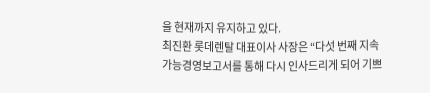을 현재까지 유지하고 있다.
최진환 롯데렌탈 대표이사 사장은 “다섯 번째 지속가능경영보고서를 통해 다시 인사드리게 되어 기쁘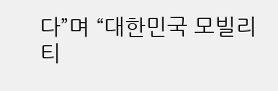다”며 “대한민국 모빌리티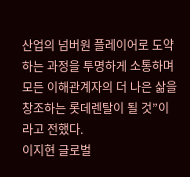산업의 넘버원 플레이어로 도약하는 과정을 투명하게 소통하며 모든 이해관계자의 더 나은 삶을 창조하는 롯데렌탈이 될 것”이라고 전했다.
이지현 글로벌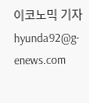이코노믹 기자 hyunda92@g-enews.com